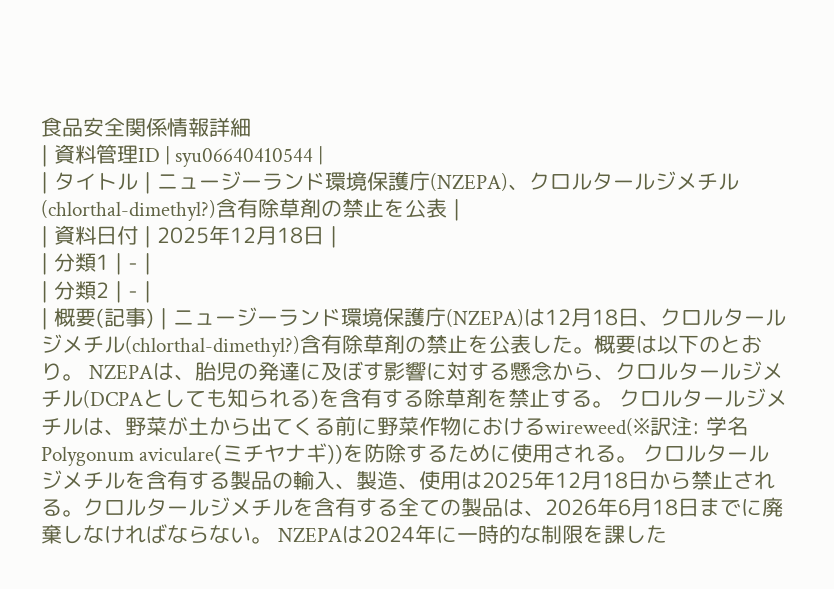食品安全関係情報詳細
| 資料管理ID | syu06640410544 |
| タイトル | ニュージーランド環境保護庁(NZEPA)、クロルタールジメチル(chlorthal-dimethyl?)含有除草剤の禁止を公表 |
| 資料日付 | 2025年12月18日 |
| 分類1 | - |
| 分類2 | - |
| 概要(記事) | ニュージーランド環境保護庁(NZEPA)は12月18日、クロルタールジメチル(chlorthal-dimethyl?)含有除草剤の禁止を公表した。概要は以下のとおり。 NZEPAは、胎児の発達に及ぼす影響に対する懸念から、クロルタールジメチル(DCPAとしても知られる)を含有する除草剤を禁止する。 クロルタールジメチルは、野菜が土から出てくる前に野菜作物におけるwireweed(※訳注: 学名Polygonum aviculare(ミチヤナギ))を防除するために使用される。 クロルタールジメチルを含有する製品の輸入、製造、使用は2025年12月18日から禁止される。クロルタールジメチルを含有する全ての製品は、2026年6月18日までに廃棄しなければならない。 NZEPAは2024年に一時的な制限を課した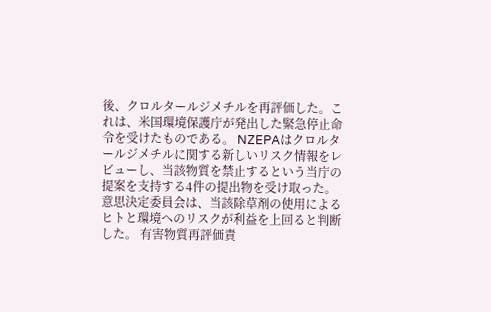後、クロルタールジメチルを再評価した。これは、米国環境保護庁が発出した緊急停止命令を受けたものである。 NZEPAはクロルタールジメチルに関する新しいリスク情報をレビューし、当該物質を禁止するという当庁の提案を支持する4件の提出物を受け取った。 意思決定委員会は、当該除草剤の使用によるヒトと環境へのリスクが利益を上回ると判断した。 有害物質再評価責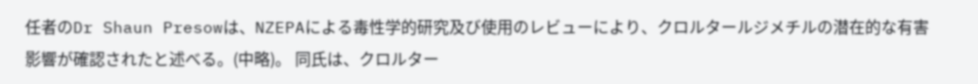任者のDr Shaun Presowは、NZEPAによる毒性学的研究及び使用のレビューにより、クロルタールジメチルの潜在的な有害影響が確認されたと述べる。(中略)。 同氏は、クロルター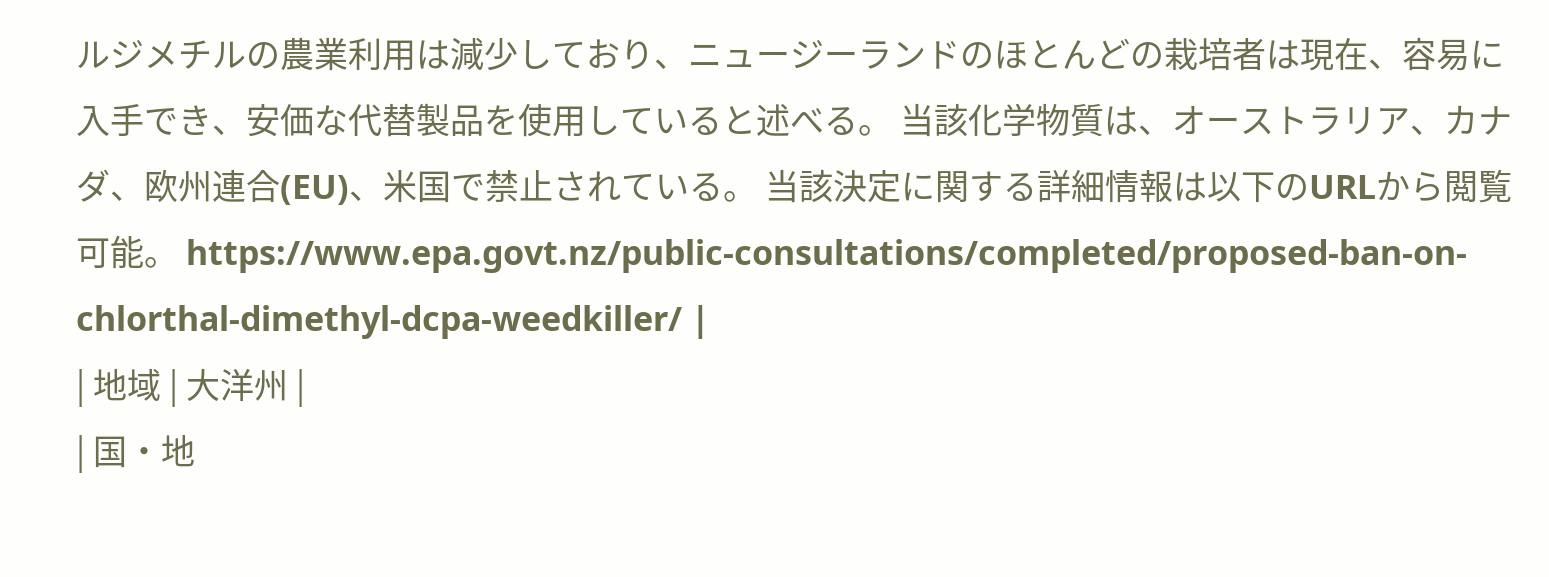ルジメチルの農業利用は減少しており、ニュージーランドのほとんどの栽培者は現在、容易に入手でき、安価な代替製品を使用していると述べる。 当該化学物質は、オーストラリア、カナダ、欧州連合(EU)、米国で禁止されている。 当該決定に関する詳細情報は以下のURLから閲覧可能。 https://www.epa.govt.nz/public-consultations/completed/proposed-ban-on-chlorthal-dimethyl-dcpa-weedkiller/ |
| 地域 | 大洋州 |
| 国・地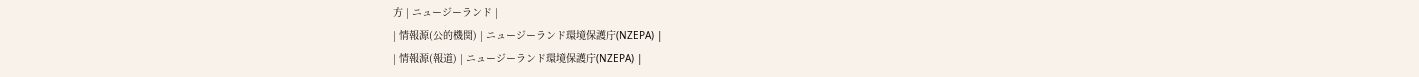方 | ニュージーランド |
| 情報源(公的機関) | ニュージーランド環境保護庁(NZEPA) |
| 情報源(報道) | ニュージーランド環境保護庁(NZEPA) |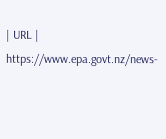| URL | https://www.epa.govt.nz/news-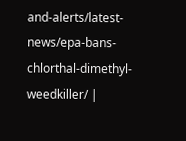and-alerts/latest-news/epa-bans-chlorthal-dimethyl-weedkiller/ |